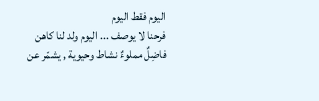اليوم فقط اليوم
فرحنا لا يوصف ... اليوم ولد لنا كاهن فاضِلٌ مملوءٌ نشاط وحيوية , يشمّر عن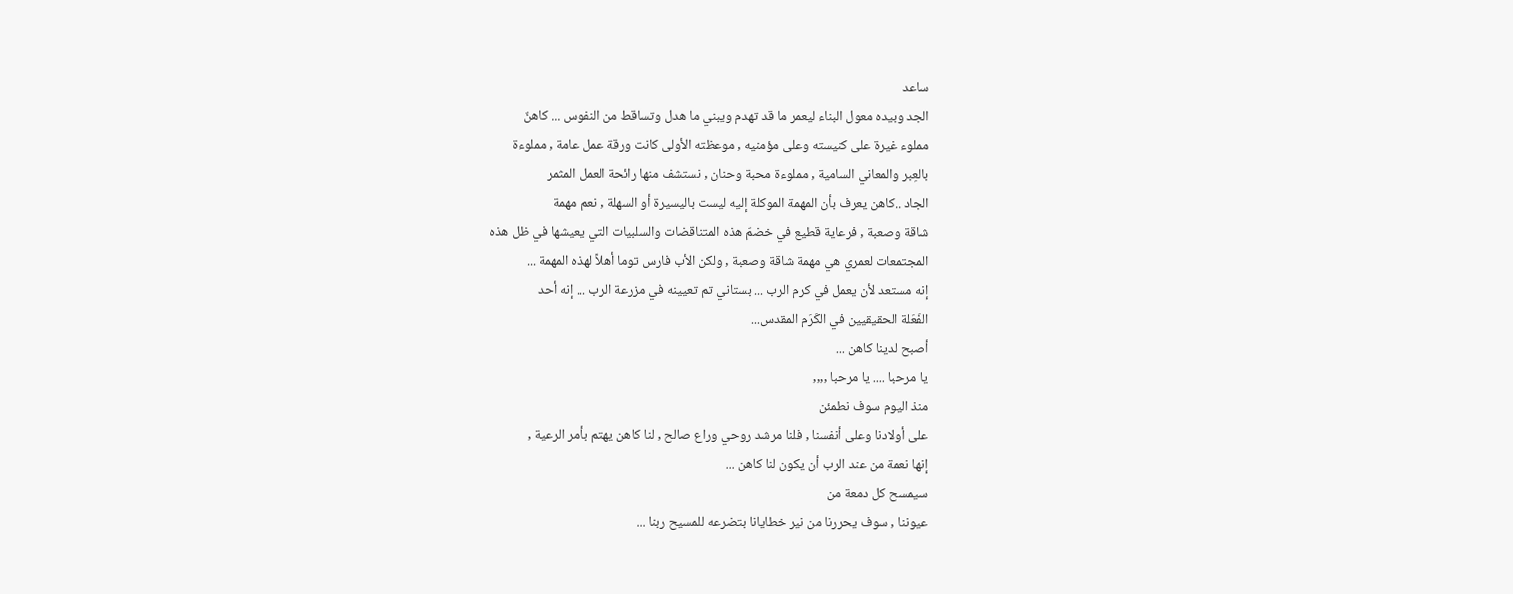ساعد
الجد وبيده معول البناء ليعمر ما قد تهدم ويبني ما هدل وتساقط من النفوس ... كاهنٌ
مملوء غيرة على كنيسته وعلى مؤمنيه , موعظته الأولى كانت ورقة عمل عامة , مملوءة
بالعِبر والمعاني السامية , مملوءة محبة وحنان , نستشف منها رائحة العمل المثمر
الجاد ..كاهن يعرف بأن المهمة الموكلة إليه ليست باليسيرة أو السهلة , نعم مهمة
شاقة وصعبة , فرعاية قطيع في خضمّ هذه المتناقضات والسلبيات التي يعيشها في ظل هذه
المجتمعات لعمري هي مهمة شاقة وصعبة , ولكن الأب فارس توما أهلاً لهذه المهمة ...
إنه مستعد لأن يعمل في كرم الرب ... بستاني تم تعيينه في مزرعة الرب ... إنه أحد
الفَعَلة الحقيقيين في الكَرَم المقدس...
أصبح لدينا كاهن ...
يا مرحبا .... يا مرحبا ,,,,
منذ اليوم سوف نطمئن
على أولادنا وعلى أنفسنا , فلنا مرشد روحي وراع صالح , لنا كاهن يهتم بأمر الرعية ,
إنها نعمة من عند الرب أن يكون لنا كاهن ...
سيمسح كل دمعة من
عيوننا , سوف يحررنا من نير خطايانا بتضرعه للمسيح ربنا ...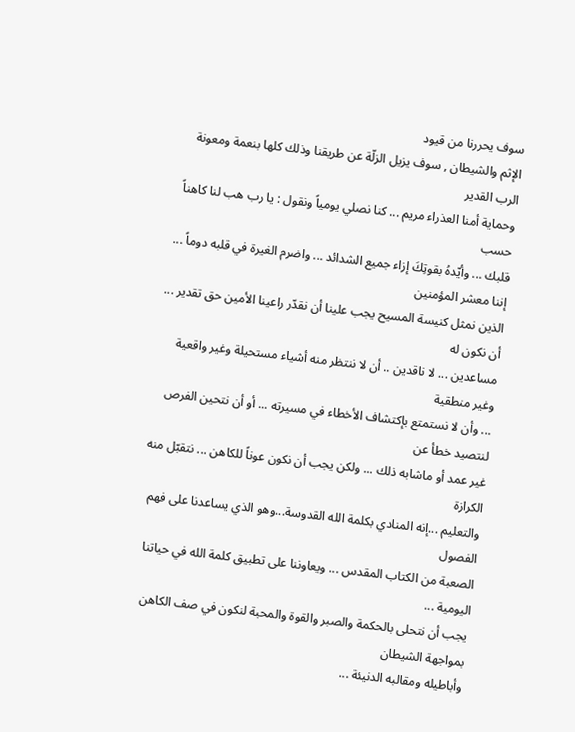سوف يحررنا من قيود
الإثم والشيطان , سوف يزيل الزلّة عن طريقنا وذلك كلها بنعمة ومعونة الرب القدير
وحماية أمنا العذراء مريم ... كنا نصلي يومياً ونقول : يا رب هب لنا كاهناً حسب
قلبك ... وأيّدهُ بقوتِكَ إزاء جميع الشدائد ... واضرم الغيرة في قلبه دوماً ...
إننا معشر المؤمنين
الذين نمثل كنيسة المسيح يجب علينا أن نقدّر راعينا الأمين حق تقدير ... أن نكون له
مساعدين ... لا ناقدين .. أن لا ننتظر منه أشياء مستحيلة وغير واقعية وغير منطقية
... وأن لا نستمتع بإكتشاف الأخطاء في مسيرته ... أو أن نتحين الفرص لنتصيد خطأ عن
غير عمد أو ماشابه ذلك ... ولكن يجب أن نكون عوناً للكاهن ... نتقبّل منه الكرازة
والتعليم ...إنه المنادي بكلمة الله القدوسة...وهو الذي يساعدنا على فهم الفصول
الصعبة من الكتاب المقدس ... ويعاوننا على تطبيق كلمة الله في حياتنا اليومية ...
يجب أن نتحلى بالحكمة والصبر والقوة والمحبة لنكون في صف الكاهن بمواجهة الشيطان
وأباطيله ومقالبه الدنيئة ...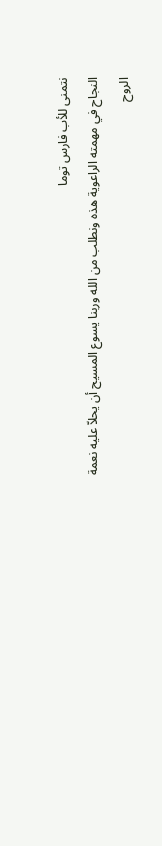نتمنى للأب فارس توما
النجاح في مهمته الراعوية هذه ونطلب من الله وربنا يسوع المسيح أن يحلاّ عليه نعمة
الروح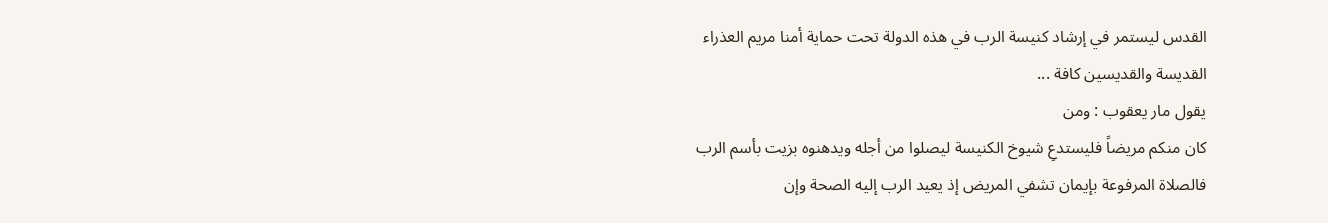القدس ليستمر في إرشاد كنيسة الرب في هذه الدولة تحت حماية أمنا مريم العذراء
القديسة والقديسين كافة ...
يقول مار يعقوب : ومن
كان منكم مريضاً فليستدعِ شيوخ الكنيسة ليصلوا من أجله ويدهنوه بزيت بأسم الرب
فالصلاة المرفوعة بإيمان تشفي المريض إذ يعيد الرب إليه الصحة وإن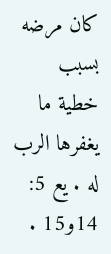كان مرضه بسبب
خطية ما يغفرها الرب له . يع 5: 14و15 .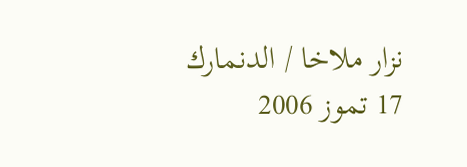نزار ملاخا / الدنمارك
17 تموز 2006